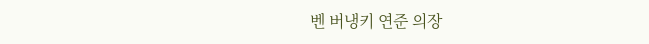벤 버냉키 연준 의장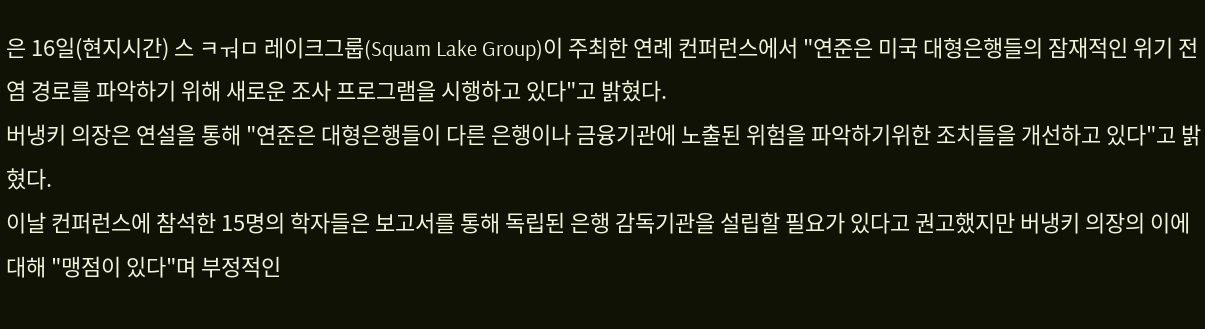은 16일(현지시간) 스 ㅋㅝㅁ 레이크그룹(Squam Lake Group)이 주최한 연례 컨퍼런스에서 "연준은 미국 대형은행들의 잠재적인 위기 전염 경로를 파악하기 위해 새로운 조사 프로그램을 시행하고 있다"고 밝혔다.
버냉키 의장은 연설을 통해 "연준은 대형은행들이 다른 은행이나 금융기관에 노출된 위험을 파악하기위한 조치들을 개선하고 있다"고 밝혔다.
이날 컨퍼런스에 참석한 15명의 학자들은 보고서를 통해 독립된 은행 감독기관을 설립할 필요가 있다고 권고했지만 버냉키 의장의 이에 대해 "맹점이 있다"며 부정적인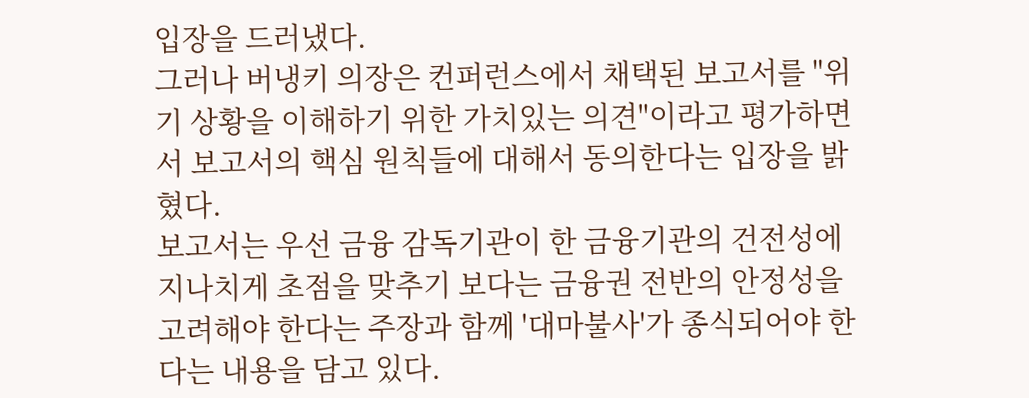입장을 드러냈다.
그러나 버냉키 의장은 컨퍼런스에서 채택된 보고서를 "위기 상황을 이해하기 위한 가치있는 의견"이라고 평가하면서 보고서의 핵심 원칙들에 대해서 동의한다는 입장을 밝혔다.
보고서는 우선 금융 감독기관이 한 금융기관의 건전성에 지나치게 초점을 맞추기 보다는 금융권 전반의 안정성을 고려해야 한다는 주장과 함께 '대마불사'가 종식되어야 한다는 내용을 담고 있다.